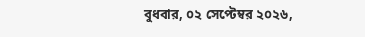বুধবার, ০২ সেপ্টেম্বর ২০২৬,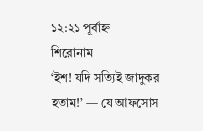১২:২১ পূর্বাহ্ন
শিরোনাম
‘ইশ! যদি সত্যিই জাদুকর হতাম!’ — যে আফসোস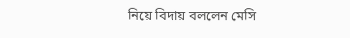নিয়ে বিদায় বললেন মেসি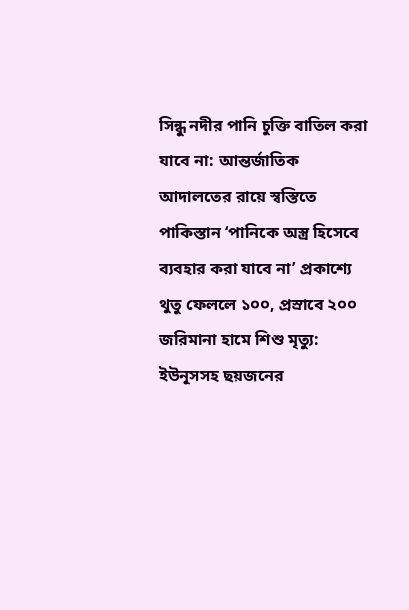সিন্ধু নদীর পানি চুক্তি বাতিল করা যাবে না: আন্তর্জাতিক আদালতের রায়ে স্বস্তিতে পাকিস্তান ‘পানিকে অস্ত্র হিসেবে ব্যবহার করা যাবে না’ প্রকাশ্যে থুতু ফেললে ১০০, প্রস্রাবে ২০০ জরিমানা হামে শিশু মৃত্যু: ইউনূসসহ ছয়জনের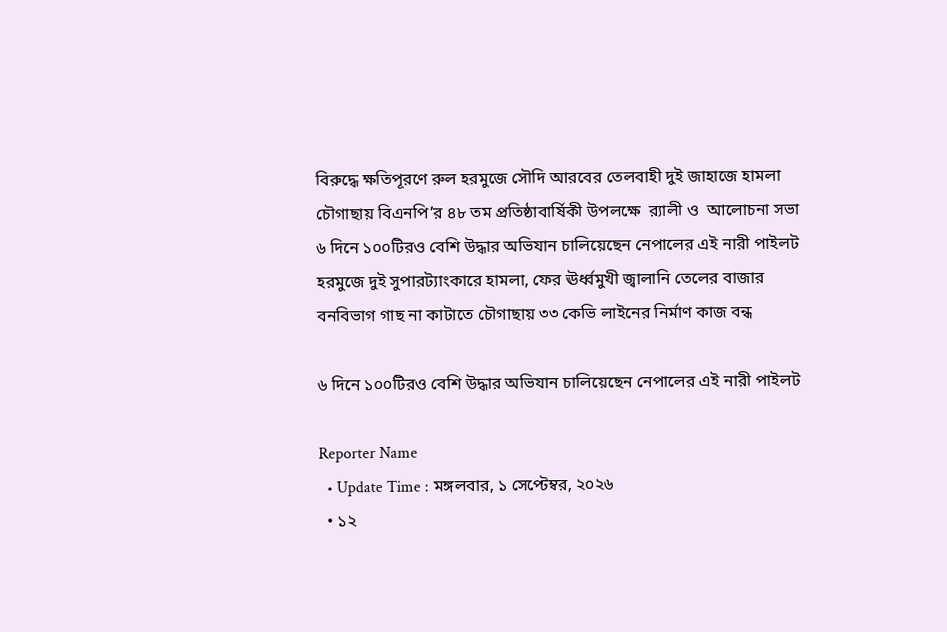বিরুদ্ধে ক্ষতিপূরণে রুল হরমুজে সৌদি আরবের তেলবাহী দুই জাহাজে হামলা চৌগাছায় বিএনপি’র ৪৮ তম প্রতিষ্ঠাবার্ষিকী উপলক্ষে  র‍্যালী ও  আলোচনা সভা ৬ দিনে ১০০টিরও বেশি উদ্ধার অভিযান চালিয়েছেন নেপালের এই নারী পাইলট হরমুজে দুই সুপারট্যাংকারে হামলা, ফের ঊর্ধ্বমুখী জ্বালানি তেলের বাজার বনবিভাগ গাছ না কাটাতে চৌগাছায় ৩৩ কেভি লাইনের নির্মাণ কাজ বন্ধ

৬ দিনে ১০০টিরও বেশি উদ্ধার অভিযান চালিয়েছেন নেপালের এই নারী পাইলট

Reporter Name
  • Update Time : মঙ্গলবার, ১ সেপ্টেম্বর, ২০২৬
  • ১২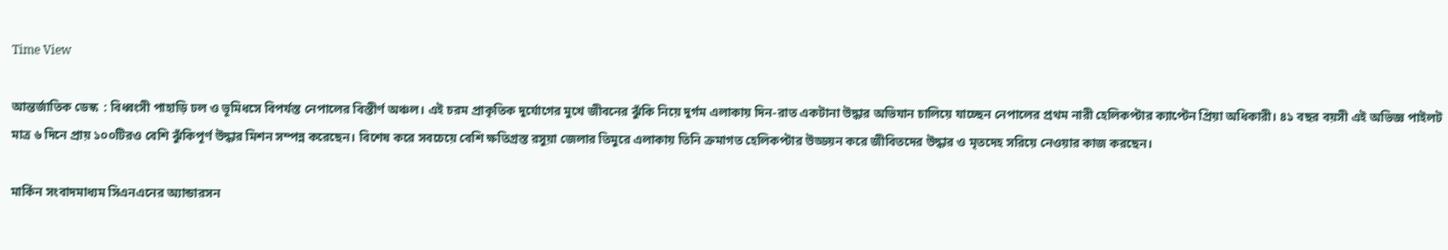Time View

আন্তর্জাতিক ডেস্ক  : বিধ্বংসী পাহাড়ি ঢল ও ভূমিধসে বিপর্যস্ত নেপালের বিস্তীর্ণ অঞ্চল। এই চরম প্রাকৃতিক দুর্যোগের মুখে জীবনের ঝুঁকি নিয়ে দুর্গম এলাকায় দিন-রাত একটানা উদ্ধার অভিযান চালিয়ে যাচ্ছেন নেপালের প্রথম নারী হেলিকপ্টার ক্যাপ্টেন প্রিয়া অধিকারী। ৪১ বছর বয়সী এই অভিজ্ঞ পাইলট মাত্র ৬ দিনে প্রায় ১০০টিরও বেশি ঝুঁকিপূর্ণ উদ্ধার মিশন সম্পন্ন করেছেন। বিশেষ করে সবচেয়ে বেশি ক্ষতিগ্রস্ত রসুয়া জেলার তিমুরে এলাকায় তিনি ক্রমাগত হেলিকপ্টার উড্ডয়ন করে জীবিতদের উদ্ধার ও মৃতদেহ সরিয়ে নেওয়ার কাজ করছেন।

মার্কিন সংবাদমাধ্যম সিএনএনের অ্যান্ডারসন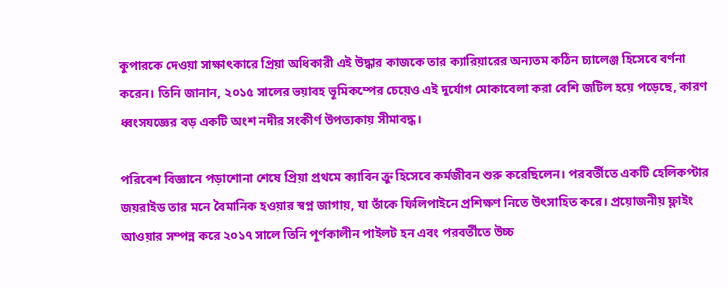কুপারকে দেওয়া সাক্ষাৎকারে প্রিয়া অধিকারী এই উদ্ধার কাজকে তার ক্যারিয়ারের অন্যতম কঠিন চ্যালেঞ্জ হিসেবে বর্ণনা করেন। তিনি জানান, ২০১৫ সালের ভয়াবহ ভূমিকম্পের চেয়েও এই দুর্যোগ মোকাবেলা করা বেশি জটিল হয়ে পড়েছে, কারণ ধ্বংসযজ্ঞের বড় একটি অংশ নদীর সংকীর্ণ উপত্যকায় সীমাবদ্ধ।

পরিবেশ বিজ্ঞানে পড়াশোনা শেষে প্রিয়া প্রথমে ক্যাবিন ক্রু হিসেবে কর্মজীবন শুরু করেছিলেন। পরবর্তীতে একটি হেলিকপ্টার জয়রাইড তার মনে বৈমানিক হওয়ার স্বপ্ন জাগায়, যা তাঁকে ফিলিপাইনে প্রশিক্ষণ নিতে উৎসাহিত করে। প্রয়োজনীয় ফ্লাইং আওয়ার সম্পন্ন করে ২০১৭ সালে তিনি পূর্ণকালীন পাইলট হন এবং পরবর্তীতে উচ্চ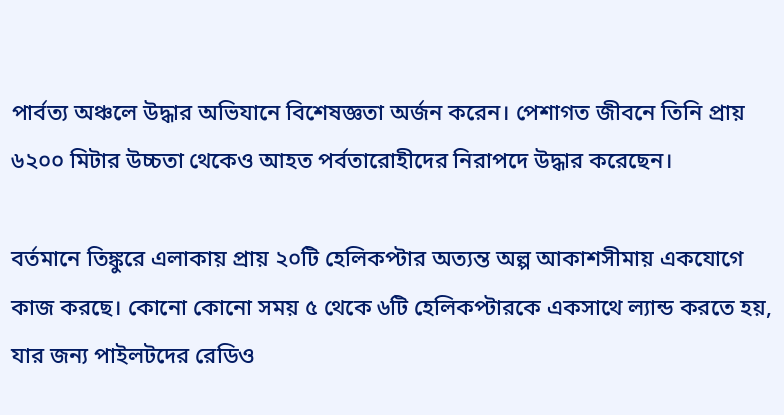পার্বত্য অঞ্চলে উদ্ধার অভিযানে বিশেষজ্ঞতা অর্জন করেন। পেশাগত জীবনে তিনি প্রায় ৬২০০ মিটার উচ্চতা থেকেও আহত পর্বতারোহীদের নিরাপদে উদ্ধার করেছেন।

বর্তমানে তিঙ্কুরে এলাকায় প্রায় ২০টি হেলিকপ্টার অত্যন্ত অল্প আকাশসীমায় একযোগে কাজ করছে। কোনো কোনো সময় ৫ থেকে ৬টি হেলিকপ্টারকে একসাথে ল্যান্ড করতে হয়, যার জন্য পাইলটদের রেডিও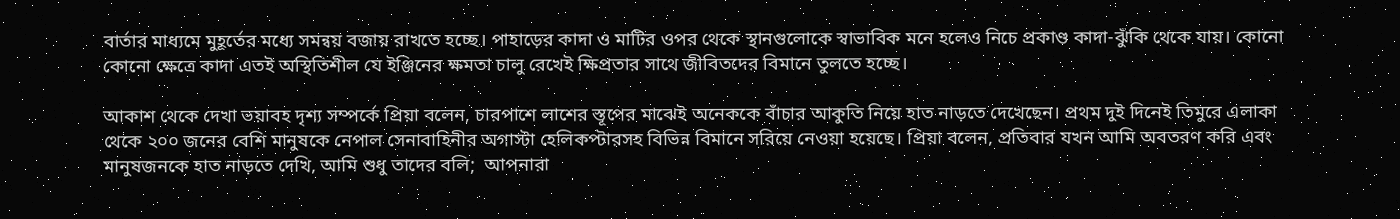বার্তার মাধ্যমে মুহূর্তের মধ্যে সমন্বয় বজায় রাখতে হচ্ছে। পাহাড়ের কাদা ও মাটির ওপর থেকে স্থানগুলোকে স্বাভাবিক মনে হলেও নিচে প্রকাণ্ড কাদা-ঝুঁকি থেকে যায়। কোনো কোনো ক্ষেত্রে কাদা এতই অস্থিতিশীল যে ইঞ্জিনের ক্ষমতা চালু রেখেই ক্ষিপ্রতার সাথে জীবিতদের বিমানে তুলতে হচ্ছে।

আকাশ থেকে দেখা ভয়াবহ দৃশ্য সম্পর্কে প্রিয়া বলেন, চারপাশে লাশের স্তূপের মাঝেই অনেককে বাঁচার আকুতি নিয়ে হাত নাড়তে দেখেছেন। প্রথম দুই দিনেই তিমুরে এলাকা থেকে ২০০ জনের বেশি মানুষকে নেপাল সেনাবাহিনীর অগাস্টা হেলিকপ্টারসহ বিভিন্ন বিমানে সরিয়ে নেওয়া হয়েছে। প্রিয়া বলেন, প্রতিবার যখন আমি অবতরণ করি এবং মানুষজনকে হাত নাড়তে দেখি, আমি শুধু তাদের বলি;  আপনারা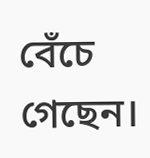বেঁচে গেছেন।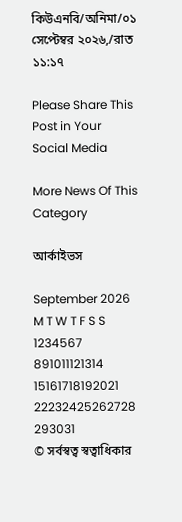কিউএনবি/অনিমা/০১ সেপ্টেম্বর ২০২৬,/রাত ১১:১৭

Please Share This Post in Your Social Media

More News Of This Category

আর্কাইভস

September 2026
M T W T F S S
1234567
891011121314
15161718192021
22232425262728
293031
© সর্বস্বত্ব স্বত্বাধিকার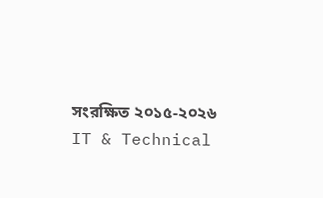সংরক্ষিত ২০১৫-২০২৬
IT & Technical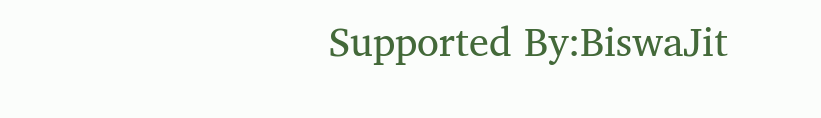Supported By:BiswaJit